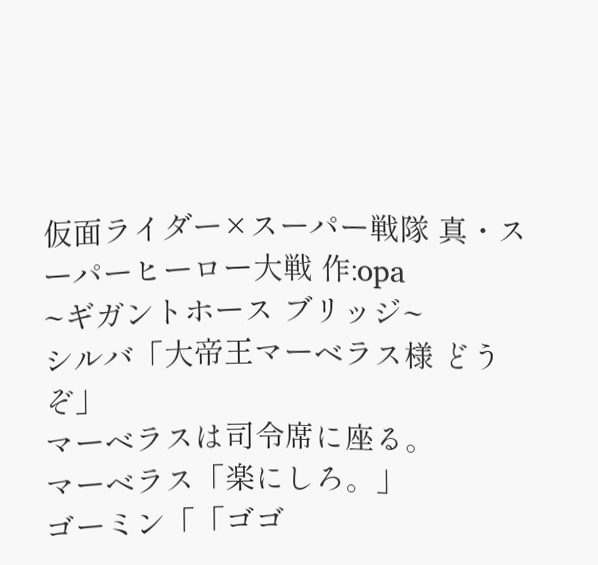仮面ライダー×スーパー戦隊 真・スーパーヒーロー大戦 作:opa
~ギガントホース ブリッジ~
シルバ「大帝王マーベラス様 どうぞ」
マーベラスは司令席に座る。
マーベラス「楽にしろ。」
ゴーミン「「ゴゴ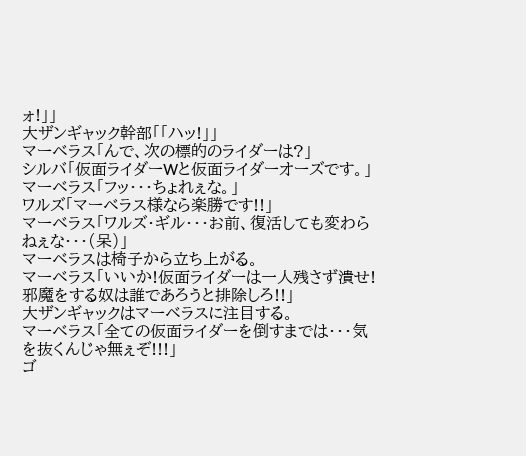ォ!」」
大ザンギャック幹部「「ハッ!」」
マーベラス「んで、次の標的のライダーは?」
シルバ「仮面ライダーWと仮面ライダーオーズです。」
マーベラス「フッ・・・ちょれぇな。」
ワルズ「マーベラス様なら楽勝です!!」
マーベラス「ワルズ・ギル・・・お前、復活しても変わらねぇな・・・(呆)」
マーベラスは椅子から立ち上がる。
マーベラス「いいか!仮面ライダーは一人残さず潰せ!邪魔をする奴は誰であろうと排除しろ!!」
大ザンギャックはマーベラスに注目する。
マーベラス「全ての仮面ライダーを倒すまでは・・・気を抜くんじゃ無ぇぞ!!!」
ゴ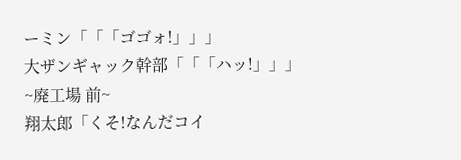ーミン「「「ゴゴォ!」」」
大ザンギャック幹部「「「ハッ!」」」
~廃工場 前~
翔太郎「くそ!なんだコイ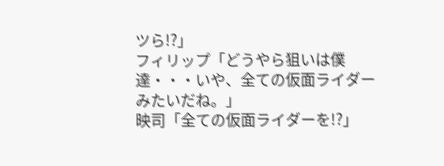ツら!?」
フィリップ「どうやら狙いは僕達・・・いや、全ての仮面ライダーみたいだね。」
映司「全ての仮面ライダーを!?」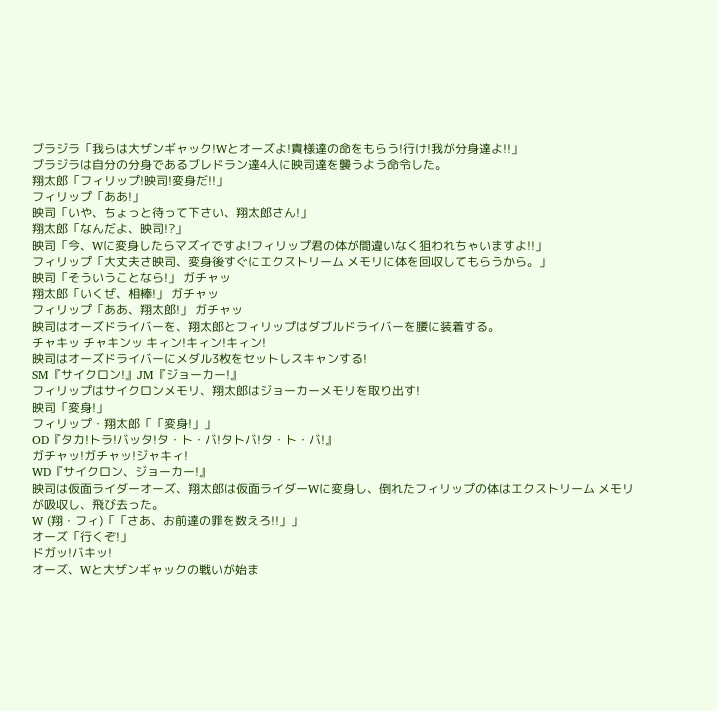ブラジラ「我らは大ザンギャック!Wとオーズよ!貴様達の命をもらう!行け!我が分身達よ!!」
ブラジラは自分の分身であるブレドラン達4人に映司達を襲うよう命令した。
翔太郎「フィリップ!映司!変身だ!!」
フィリップ「ああ!」
映司「いや、ちょっと待って下さい、翔太郎さん!」
翔太郎「なんだよ、映司!?」
映司「今、Wに変身したらマズイですよ!フィリップ君の体が間違いなく狙われちゃいますよ!!」
フィリップ「大丈夫さ映司、変身後すぐにエクストリーム メモリに体を回収してもらうから。」
映司「そういうことなら!」 ガチャッ
翔太郎「いくぜ、相棒!」 ガチャッ
フィリップ「ああ、翔太郎!」 ガチャッ
映司はオーズドライバーを、翔太郎とフィリップはダブルドライバーを腰に装着する。
チャキッ チャキンッ キィン!キィン!キィン!
映司はオーズドライバーにメダル3枚をセットしスキャンする!
SM『サイクロン!』JM『ジョーカー!』
フィリップはサイクロンメモリ、翔太郎はジョーカーメモリを取り出す!
映司「変身!」
フィリップ・翔太郎「「変身!」」
OD『タカ!トラ!バッタ!タ・ト・バ!タトバ!タ・ト・バ!』
ガチャッ!ガチャッ!ジャキィ!
WD『サイクロン、ジョーカー!』
映司は仮面ライダーオーズ、翔太郎は仮面ライダーWに変身し、倒れたフィリップの体はエクストリーム メモリが吸収し、飛び去った。
W (翔・フィ)「「さあ、お前達の罪を数えろ!!」」
オーズ「行くぞ!」
ドガッ!バキッ!
オーズ、Wと大ザンギャックの戦いが始ま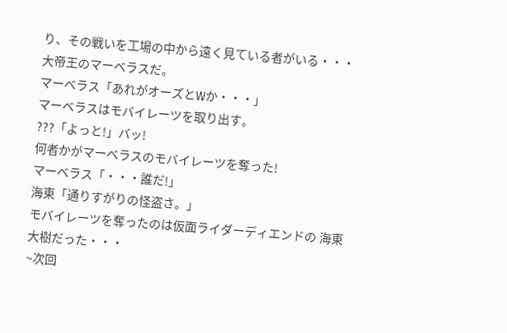り、その戦いを工場の中から遠く見ている者がいる・・・大帝王のマーベラスだ。
マーベラス「あれがオーズとWか・・・」
マーベラスはモバイレーツを取り出す。
???「よっと!」バッ!
何者かがマーベラスのモバイレーツを奪った!
マーベラス「・・・誰だ!」
海東「通りすがりの怪盗さ。」
モバイレーツを奪ったのは仮面ライダーディエンドの 海東 大樹だった・・・
~次回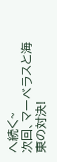へ続く~
次回、マーベラスと海東の対決!